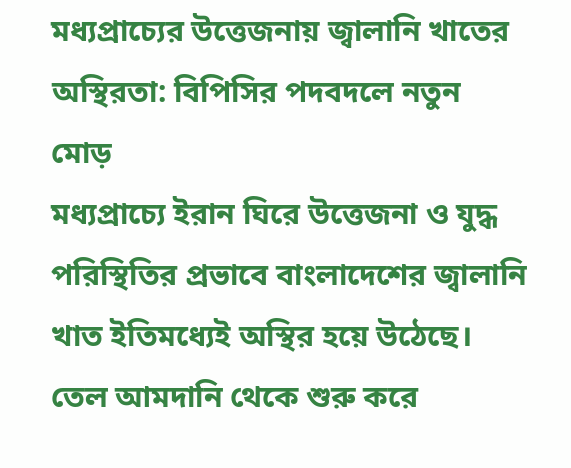মধ্যপ্রাচ্যের উত্তেজনায় জ্বালানি খাতের অস্থিরতা: বিপিসির পদবদলে নতুন মোড়
মধ্যপ্রাচ্যে ইরান ঘিরে উত্তেজনা ও যুদ্ধ পরিস্থিতির প্রভাবে বাংলাদেশের জ্বালানি খাত ইতিমধ্যেই অস্থির হয়ে উঠেছে। তেল আমদানি থেকে শুরু করে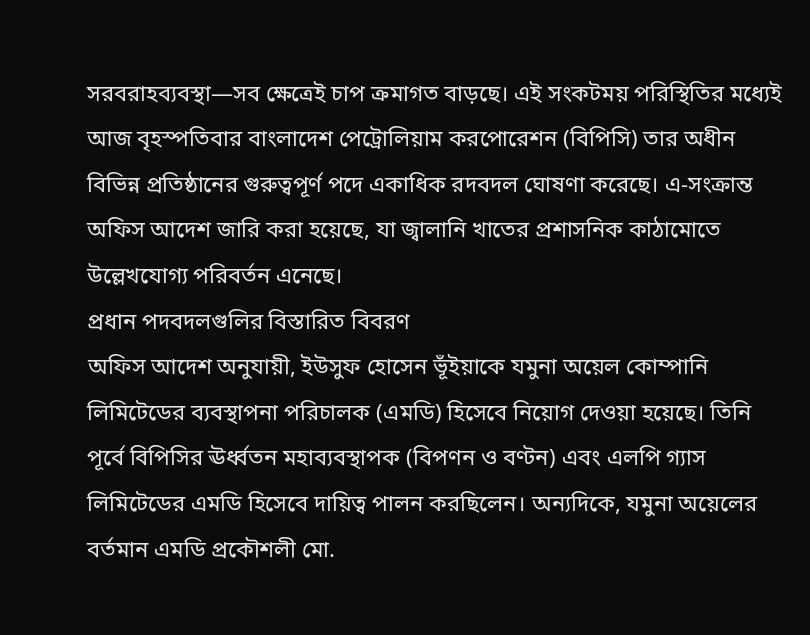সরবরাহব্যবস্থা—সব ক্ষেত্রেই চাপ ক্রমাগত বাড়ছে। এই সংকটময় পরিস্থিতির মধ্যেই আজ বৃহস্পতিবার বাংলাদেশ পেট্রোলিয়াম করপোরেশন (বিপিসি) তার অধীন বিভিন্ন প্রতিষ্ঠানের গুরুত্বপূর্ণ পদে একাধিক রদবদল ঘোষণা করেছে। এ-সংক্রান্ত অফিস আদেশ জারি করা হয়েছে, যা জ্বালানি খাতের প্রশাসনিক কাঠামোতে উল্লেখযোগ্য পরিবর্তন এনেছে।
প্রধান পদবদলগুলির বিস্তারিত বিবরণ
অফিস আদেশ অনুযায়ী, ইউসুফ হোসেন ভূঁইয়াকে যমুনা অয়েল কোম্পানি লিমিটেডের ব্যবস্থাপনা পরিচালক (এমডি) হিসেবে নিয়োগ দেওয়া হয়েছে। তিনি পূর্বে বিপিসির ঊর্ধ্বতন মহাব্যবস্থাপক (বিপণন ও বণ্টন) এবং এলপি গ্যাস লিমিটেডের এমডি হিসেবে দায়িত্ব পালন করছিলেন। অন্যদিকে, যমুনা অয়েলের বর্তমান এমডি প্রকৌশলী মো.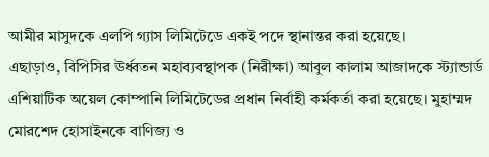আমীর মাসুদকে এলপি গ্যাস লিমিটেডে একই পদে স্থানান্তর করা হয়েছে।
এছাড়াও, বিপিসির ঊর্ধ্বতন মহাব্যবস্থাপক (নিরীক্ষা) আবুল কালাম আজাদকে স্ট্যান্ডার্ড এশিয়াটিক অয়েল কোম্পানি লিমিটেডের প্রধান নির্বাহী কর্মকর্তা করা হয়েছে। মুহাম্মদ মোরশেদ হোসাইনকে বাণিজ্য ও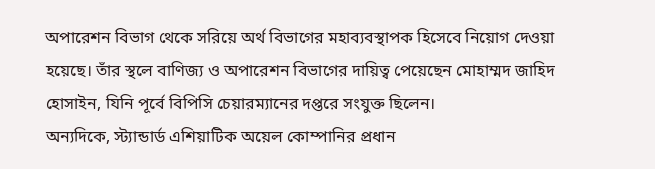অপারেশন বিভাগ থেকে সরিয়ে অর্থ বিভাগের মহাব্যবস্থাপক হিসেবে নিয়োগ দেওয়া হয়েছে। তাঁর স্থলে বাণিজ্য ও অপারেশন বিভাগের দায়িত্ব পেয়েছেন মোহাম্মদ জাহিদ হোসাইন, যিনি পূর্বে বিপিসি চেয়ারম্যানের দপ্তরে সংযুক্ত ছিলেন।
অন্যদিকে, স্ট্যান্ডার্ড এশিয়াটিক অয়েল কোম্পানির প্রধান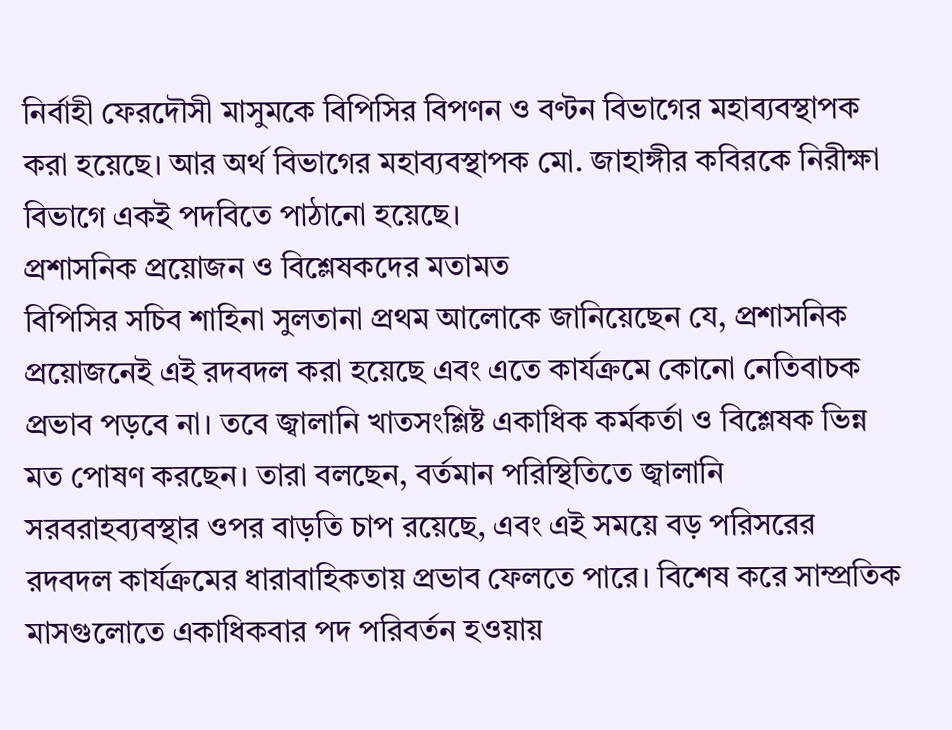নির্বাহী ফেরদৌসী মাসুমকে বিপিসির বিপণন ও বণ্টন বিভাগের মহাব্যবস্থাপক করা হয়েছে। আর অর্থ বিভাগের মহাব্যবস্থাপক মো. জাহাঙ্গীর কবিরকে নিরীক্ষা বিভাগে একই পদবিতে পাঠানো হয়েছে।
প্রশাসনিক প্রয়োজন ও বিশ্লেষকদের মতামত
বিপিসির সচিব শাহিনা সুলতানা প্রথম আলোকে জানিয়েছেন যে, প্রশাসনিক প্রয়োজনেই এই রদবদল করা হয়েছে এবং এতে কার্যক্রমে কোনো নেতিবাচক প্রভাব পড়বে না। তবে জ্বালানি খাতসংশ্লিষ্ট একাধিক কর্মকর্তা ও বিশ্লেষক ভিন্ন মত পোষণ করছেন। তারা বলছেন, বর্তমান পরিস্থিতিতে জ্বালানি সরবরাহব্যবস্থার ওপর বাড়তি চাপ রয়েছে, এবং এই সময়ে বড় পরিসরের রদবদল কার্যক্রমের ধারাবাহিকতায় প্রভাব ফেলতে পারে। বিশেষ করে সাম্প্রতিক মাসগুলোতে একাধিকবার পদ পরিবর্তন হওয়ায়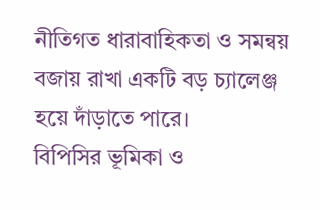নীতিগত ধারাবাহিকতা ও সমন্বয় বজায় রাখা একটি বড় চ্যালেঞ্জ হয়ে দাঁড়াতে পারে।
বিপিসির ভূমিকা ও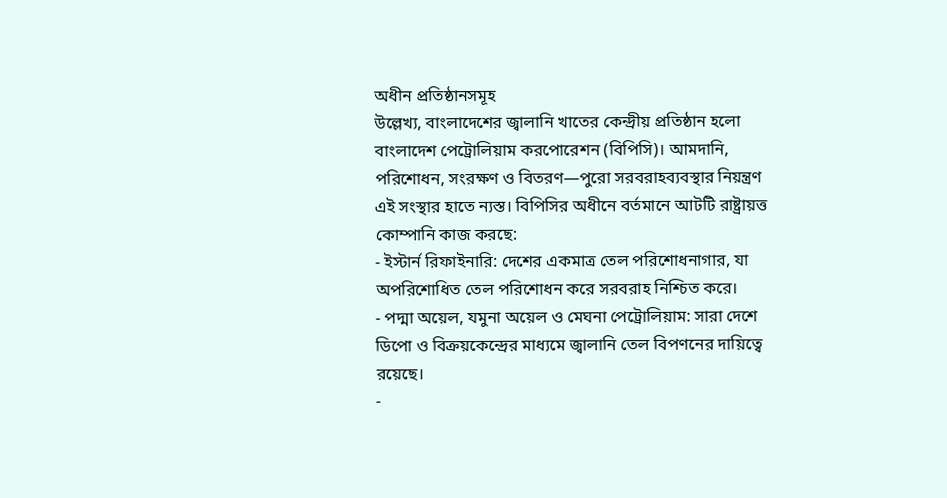অধীন প্রতিষ্ঠানসমূহ
উল্লেখ্য, বাংলাদেশের জ্বালানি খাতের কেন্দ্রীয় প্রতিষ্ঠান হলো বাংলাদেশ পেট্রোলিয়াম করপোরেশন (বিপিসি)। আমদানি, পরিশোধন, সংরক্ষণ ও বিতরণ—পুরো সরবরাহব্যবস্থার নিয়ন্ত্রণ এই সংস্থার হাতে ন্যস্ত। বিপিসির অধীনে বর্তমানে আটটি রাষ্ট্রায়ত্ত কোম্পানি কাজ করছে:
- ইস্টার্ন রিফাইনারি: দেশের একমাত্র তেল পরিশোধনাগার, যা অপরিশোধিত তেল পরিশোধন করে সরবরাহ নিশ্চিত করে।
- পদ্মা অয়েল, যমুনা অয়েল ও মেঘনা পেট্রোলিয়াম: সারা দেশে ডিপো ও বিক্রয়কেন্দ্রের মাধ্যমে জ্বালানি তেল বিপণনের দায়িত্বে রয়েছে।
-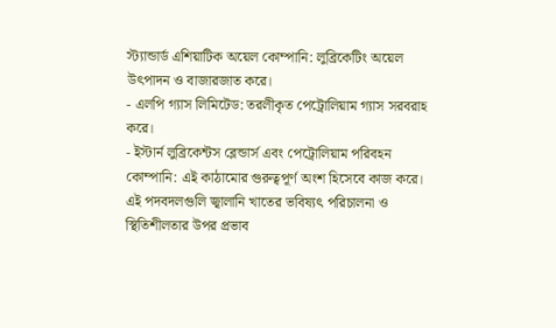স্ট্যান্ডার্ড এশিয়াটিক অয়েল কোম্পানি: লুব্রিকেটিং অয়েল উৎপাদন ও বাজারজাত করে।
- এলপি গ্যাস লিমিটেড: তরলীকৃত পেট্রোলিয়াম গ্যাস সরবরাহ করে।
- ইস্টার্ন লুব্রিকেন্টস ব্লেন্ডার্স এবং পেট্রোলিয়াম পরিবহন কোম্পানি: এই কাঠামোর গুরুত্বপূর্ণ অংশ হিসেবে কাজ করে।
এই পদবদলগুলি জ্বালানি খাতের ভবিষ্যৎ পরিচালনা ও স্থিতিশীলতার উপর প্রভাব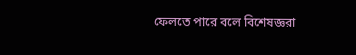ফেলতে পারে বলে বিশেষজ্ঞরা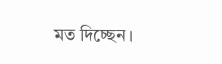মত দিচ্ছেন।